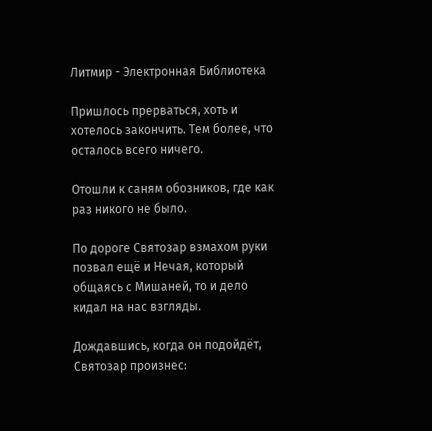Литмир - Электронная Библиотека

Пришлось прерваться, хоть и хотелось закончить. Тем более, что осталось всего ничего.

Отошли к саням обозников, где как раз никого не было.

По дороге Святозар взмахом руки позвал ещё и Нечая, который общаясь с Мишаней, то и дело кидал на нас взгляды.

Дождавшись, когда он подойдёт, Святозар произнес: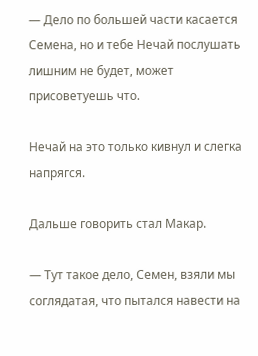— Дело по большей части касается Семена, но и тебе Нечай послушать лишним не будет, может присоветуешь что.

Нечай на это только кивнул и слегка напрягся.

Дальше говорить стал Макар.

— Тут такое дело, Семен, взяли мы соглядатая, что пытался навести на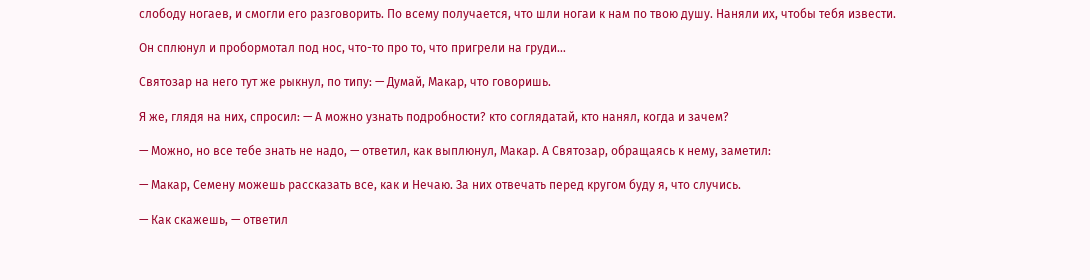слободу ногаев, и смогли его разговорить. По всему получается, что шли ногаи к нам по твою душу. Наняли их, чтобы тебя извести.

Он сплюнул и пробормотал под нос, что-то про то, что пригрели на груди…

Святозар на него тут же рыкнул, по типу: — Думай, Макар, что говоришь.

Я же, глядя на них, спросил: — А можно узнать подробности? кто соглядатай, кто нанял, когда и зачем?

— Можно, но все тебе знать не надо, — ответил, как выплюнул, Макар. А Святозар, обращаясь к нему, заметил:

— Макар, Семену можешь рассказать все, как и Нечаю. За них отвечать перед кругом буду я, что случись.

— Как скажешь, — ответил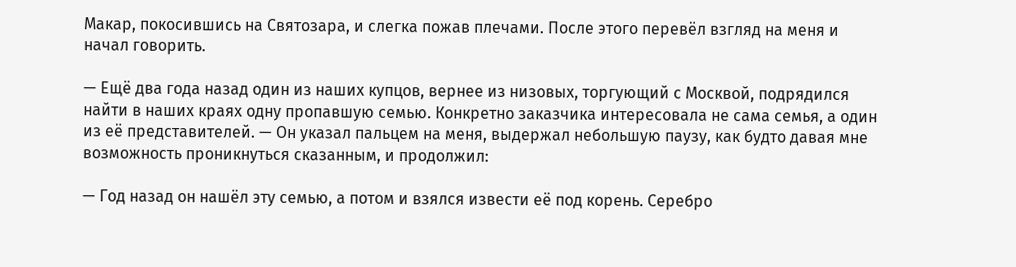Макар, покосившись на Святозара, и слегка пожав плечами. После этого перевёл взгляд на меня и начал говорить.

— Ещё два года назад один из наших купцов, вернее из низовых, торгующий с Москвой, подрядился найти в наших краях одну пропавшую семью. Конкретно заказчика интересовала не сама семья, а один из её представителей. — Он указал пальцем на меня, выдержал небольшую паузу, как будто давая мне возможность проникнуться сказанным, и продолжил:

— Год назад он нашёл эту семью, а потом и взялся извести её под корень. Серебро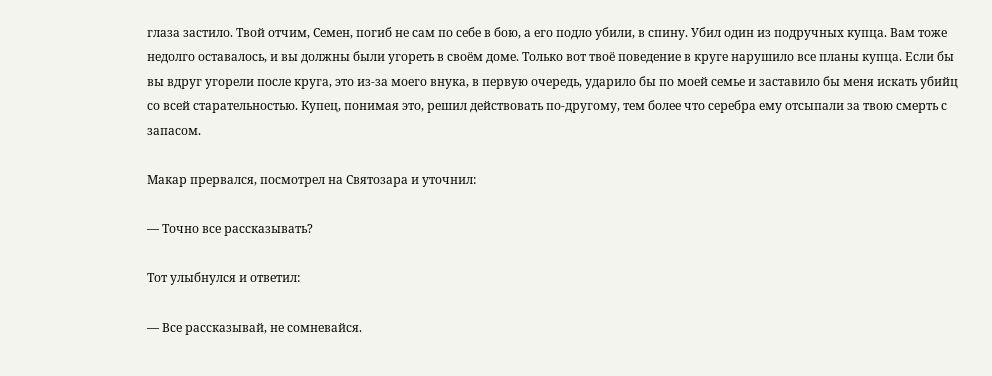глаза застило. Твой отчим, Семен, погиб не сам по себе в бою, а его подло убили, в спину. Убил один из подручных купца. Вам тоже недолго оставалось, и вы должны были угореть в своём доме. Только вот твоё поведение в круге нарушило все планы купца. Если бы вы вдруг угорели после круга, это из-за моего внука, в первую очередь, ударило бы по моей семье и заставило бы меня искать убийц со всей старательностью. Купец, понимая это, решил действовать по-другому, тем более что серебра ему отсыпали за твою смерть с запасом.

Макар прервался, посмотрел на Святозара и уточнил:

— Точно все рассказывать?

Тот улыбнулся и ответил:

— Все рассказывай, не сомневайся.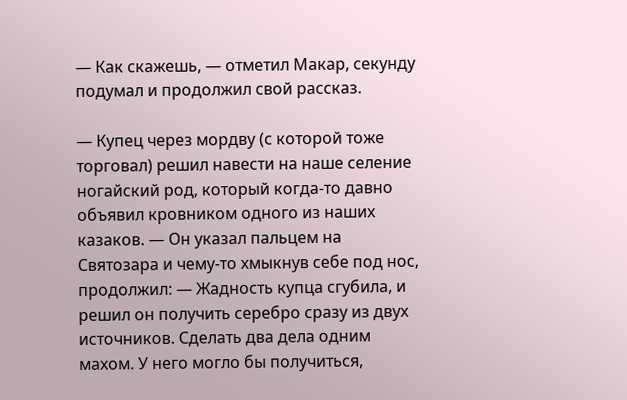— Как скажешь, — отметил Макар, секунду подумал и продолжил свой рассказ.

— Купец через мордву (с которой тоже торговал) решил навести на наше селение ногайский род, который когда-то давно объявил кровником одного из наших казаков. — Он указал пальцем на Святозара и чему-то хмыкнув себе под нос, продолжил: — Жадность купца сгубила, и решил он получить серебро сразу из двух источников. Сделать два дела одним махом. У него могло бы получиться,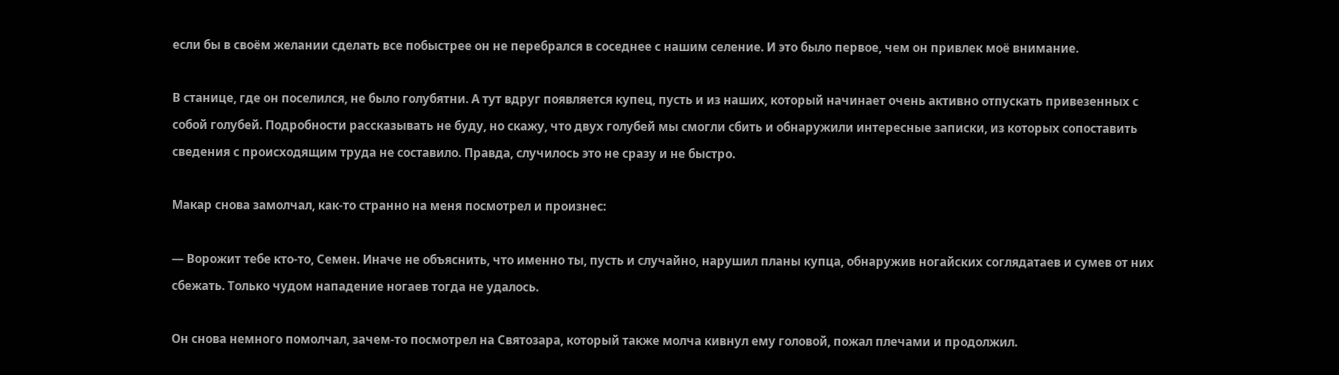если бы в своём желании сделать все побыстрее он не перебрался в соседнее с нашим селение. И это было первое, чем он привлек моё внимание.

В станице, где он поселился, не было голубятни. А тут вдруг появляется купец, пусть и из наших, который начинает очень активно отпускать привезенных с собой голубей. Подробности рассказывать не буду, но скажу, что двух голубей мы смогли сбить и обнаружили интересные записки, из которых сопоставить сведения с происходящим труда не составило. Правда, случилось это не сразу и не быстро.

Макар снова замолчал, как-то странно на меня посмотрел и произнес:

— Ворожит тебе кто-то, Семен. Иначе не объяснить, что именно ты, пусть и случайно, нарушил планы купца, обнаружив ногайских соглядатаев и сумев от них сбежать. Только чудом нападение ногаев тогда не удалось.

Он снова немного помолчал, зачем-то посмотрел на Святозара, который также молча кивнул ему головой, пожал плечами и продолжил.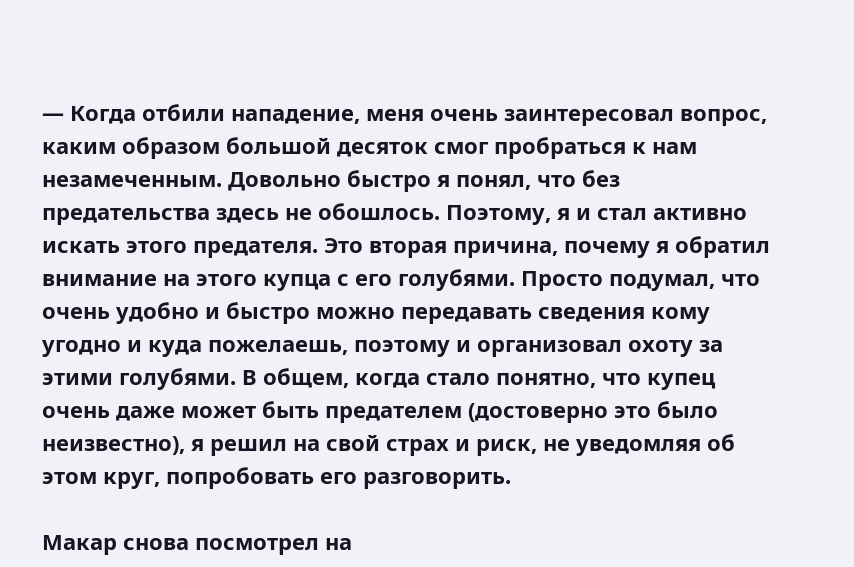— Когда отбили нападение, меня очень заинтересовал вопрос, каким образом большой десяток смог пробраться к нам незамеченным. Довольно быстро я понял, что без предательства здесь не обошлось. Поэтому, я и стал активно искать этого предателя. Это вторая причина, почему я обратил внимание на этого купца с его голубями. Просто подумал, что очень удобно и быстро можно передавать сведения кому угодно и куда пожелаешь, поэтому и организовал охоту за этими голубями. В общем, когда стало понятно, что купец очень даже может быть предателем (достоверно это было неизвестно), я решил на свой страх и риск, не уведомляя об этом круг, попробовать его разговорить.

Макар снова посмотрел на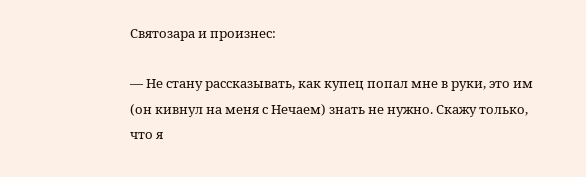Святозара и произнес:

— Не стану рассказывать, как купец попал мне в руки, это им (он кивнул на меня с Нечаем) знать не нужно. Скажу только, что я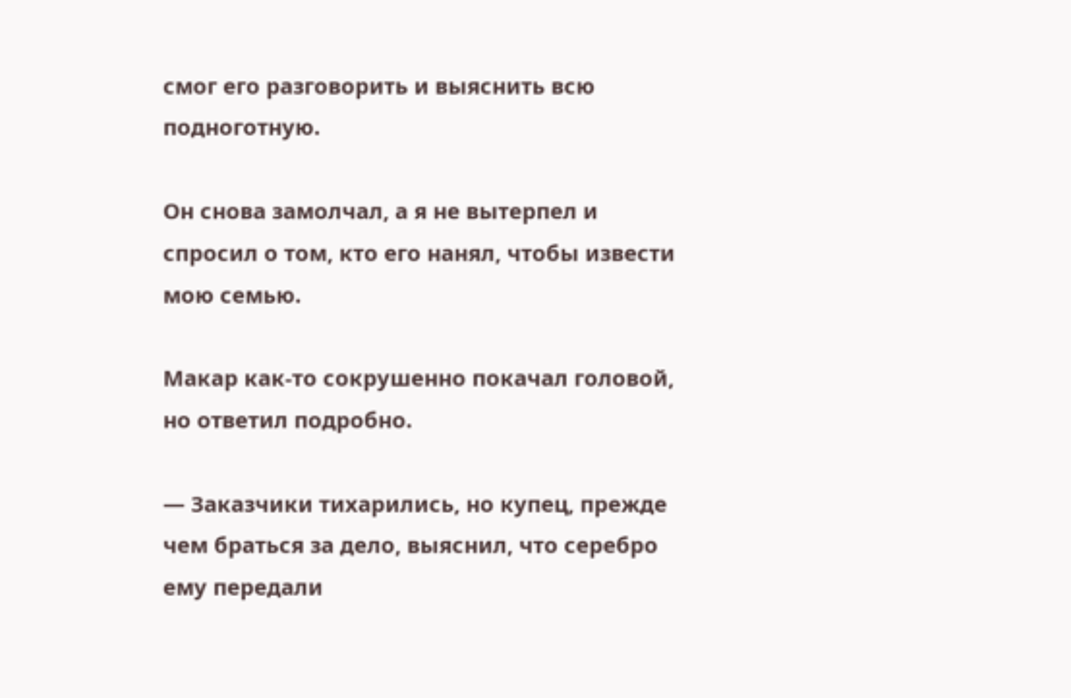смог его разговорить и выяснить всю подноготную.

Он снова замолчал, а я не вытерпел и спросил о том, кто его нанял, чтобы извести мою семью.

Макар как-то сокрушенно покачал головой, но ответил подробно.

— Заказчики тихарились, но купец, прежде чем браться за дело, выяснил, что серебро ему передали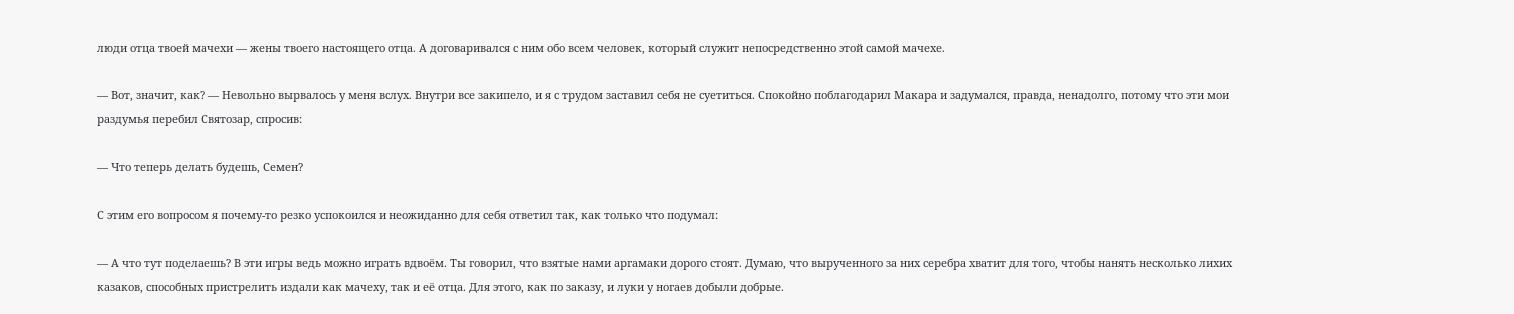люди отца твоей мачехи — жены твоего настоящего отца. А договаривался с ним обо всем человек, который служит непосредственно этой самой мачехе.

— Вот, значит, как? — Невольно вырвалось у меня вслух. Внутри все закипело, и я с трудом заставил себя не суетиться. Спокойно поблагодарил Макара и задумался, правда, ненадолго, потому что эти мои раздумья перебил Святозар, спросив:

— Что теперь делать будешь, Семен?

С этим его вопросом я почему-то резко успокоился и неожиданно для себя ответил так, как только что подумал:

— А что тут поделаешь? В эти игры ведь можно играть вдвоём. Ты говорил, что взятые нами аргамаки дорого стоят. Думаю, что вырученного за них серебра хватит для того, чтобы нанять несколько лихих казаков, способных пристрелить издали как мачеху, так и её отца. Для этого, как по заказу, и луки у ногаев добыли добрые.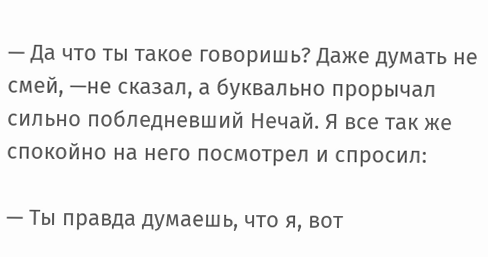— Да что ты такое говоришь? Даже думать не смей, —не сказал, а буквально прорычал сильно побледневший Нечай. Я все так же спокойно на него посмотрел и спросил:

— Ты правда думаешь, что я, вот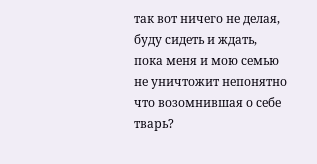так вот ничего не делая, буду сидеть и ждать, пока меня и мою семью не уничтожит непонятно что возомнившая о себе тварь?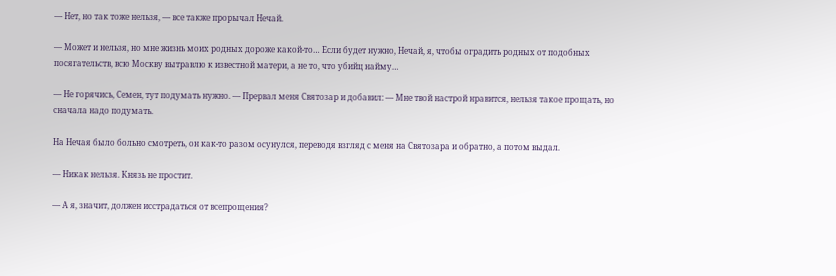— Нет, но так тоже нельзя, — все также прорычал Нечай.

— Может и нельзя, но мне жизнь моих родных дороже какой-то… Если будет нужно, Нечай, я, чтобы оградить родных от подобных посягательств, всю Москву вытравлю к известной матери, а не то, что убийц найму…

— Не горячись, Семен, тут подумать нужно. — Прервал меня Святозар и добавил: — Мне твой настрой нравится, нельзя такое прощать, но сначала надо подумать.

На Нечая было больно смотреть, он как-то разом осунулся, переводя взгляд с меня на Святозара и обратно, а потом выдал.

— Никак нельзя. Князь не простит.

— А я, значит, должен исстрадаться от всепрощения?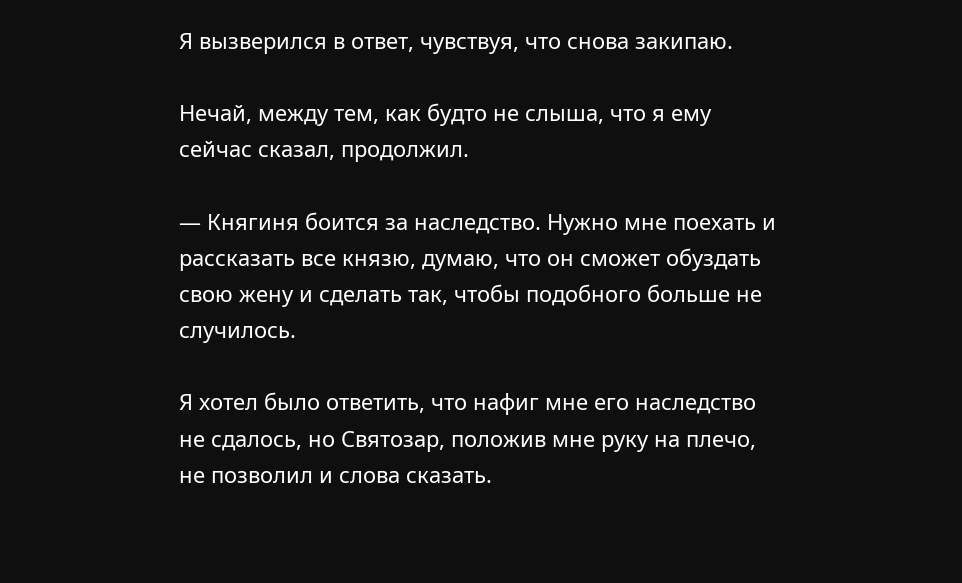Я вызверился в ответ, чувствуя, что снова закипаю.

Нечай, между тем, как будто не слыша, что я ему сейчас сказал, продолжил.

— Княгиня боится за наследство. Нужно мне поехать и рассказать все князю, думаю, что он сможет обуздать свою жену и сделать так, чтобы подобного больше не случилось.

Я хотел было ответить, что нафиг мне его наследство не сдалось, но Святозар, положив мне руку на плечо, не позволил и слова сказать.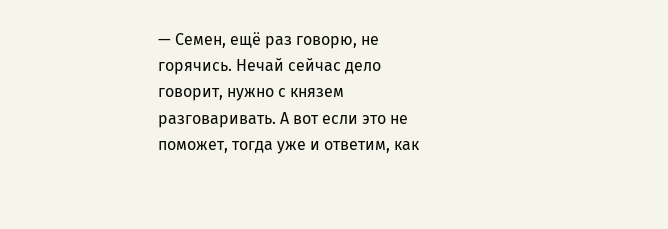— Семен, ещё раз говорю, не горячись. Нечай сейчас дело говорит, нужно с князем разговаривать. А вот если это не поможет, тогда уже и ответим, как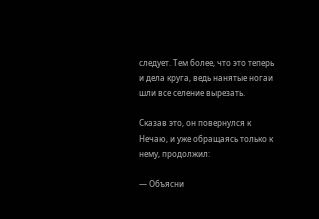следует. Тем более, что это теперь и дела круга, ведь нанятые ногаи шли все селение вырезать.

Сказав это, он повернулся к Нечаю, и уже обращаясь только к нему, продолжил:

— Объясни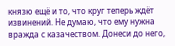князю ещё и то, что круг теперь ждёт извинений. Не думаю, что ему нужна вражда с казачеством. Донеси до него,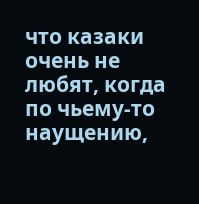что казаки очень не любят, когда по чьему-то наущению,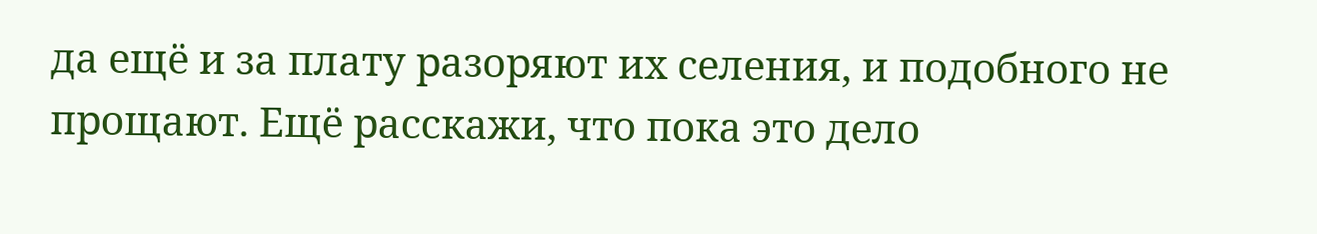да ещё и за плату разоряют их селения, и подобного не прощают. Ещё расскажи, что пока это дело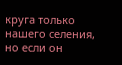круга только нашего селения, но если он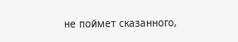не поймет сказанного,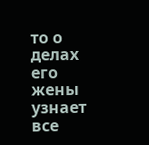то о делах его жены узнает все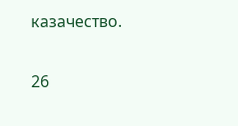казачество.

26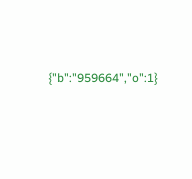{"b":"959664","o":1}